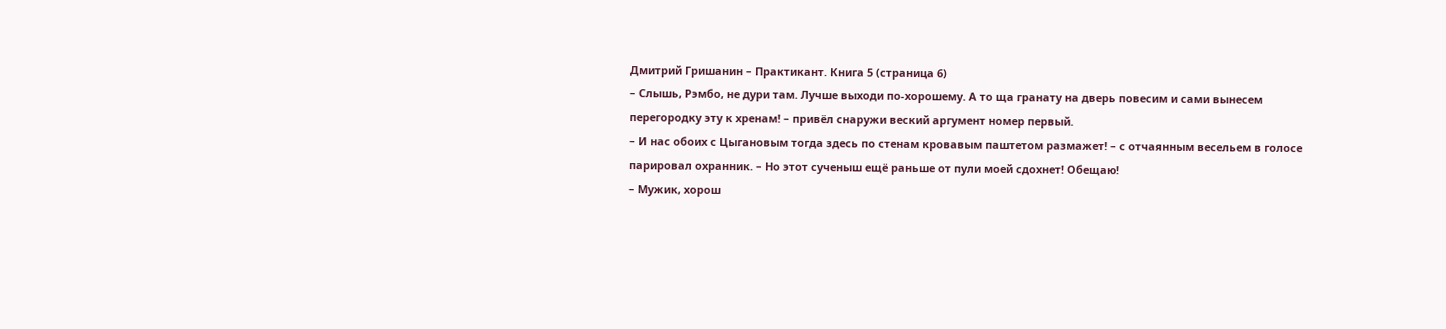Дмитрий Гришанин – Практикант. Книга 5 (страница 6)
– Слышь, Рэмбо, не дури там. Лучше выходи по-хорошему. А то ща гранату на дверь повесим и сами вынесем перегородку эту к хренам! – привёл снаружи веский аргумент номер первый.
– И нас обоих с Цыгановым тогда здесь по стенам кровавым паштетом размажет! – с отчаянным весельем в голосе парировал охранник. – Но этот сученыш ещё раньше от пули моей сдохнет! Обещаю!
– Мужик, хорош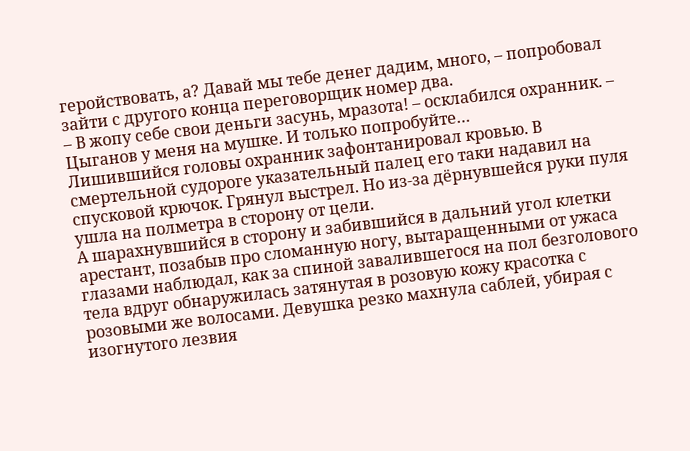геройствовать, а? Давай мы тебе денег дадим, много, – попробовал зайти с другого конца переговорщик номер два.
– В жопу себе свои деньги засунь, мразота! – осклабился охранник. – Цыганов у меня на мушке. И только попробуйте…
Лишившийся головы охранник зафонтанировал кровью. В смертельной судороге указательный палец его таки надавил на спусковой крючок. Грянул выстрел. Но из-за дёрнувшейся руки пуля ушла на полметра в сторону от цели.
А шарахнувшийся в сторону и забившийся в дальний угол клетки арестант, позабыв про сломанную ногу, вытаращенными от ужаса глазами наблюдал, как за спиной завалившегося на пол безголового тела вдруг обнаружилась затянутая в розовую кожу красотка с розовыми же волосами. Девушка резко махнула саблей, убирая с изогнутого лезвия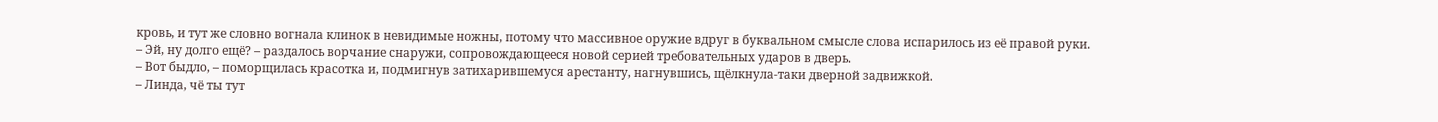кровь, и тут же словно вогнала клинок в невидимые ножны, потому что массивное оружие вдруг в буквальном смысле слова испарилось из её правой руки.
– Эй, ну долго ещё? – раздалось ворчание снаружи, сопровождающееся новой серией требовательных ударов в дверь.
– Вот быдло, – поморщилась красотка и, подмигнув затихарившемуся арестанту, нагнувшись, щёлкнула-таки дверной задвижкой.
– Линда, чё ты тут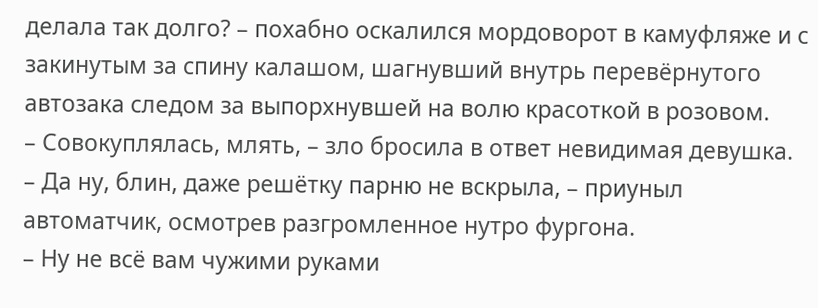делала так долго? – похабно оскалился мордоворот в камуфляже и с закинутым за спину калашом, шагнувший внутрь перевёрнутого автозака следом за выпорхнувшей на волю красоткой в розовом.
– Совокуплялась, млять, – зло бросила в ответ невидимая девушка.
– Да ну, блин, даже решётку парню не вскрыла, – приуныл автоматчик, осмотрев разгромленное нутро фургона.
– Ну не всё вам чужими руками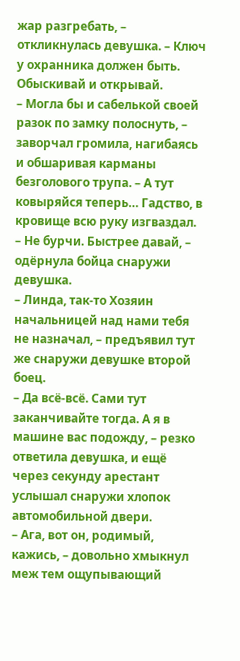жар разгребать, – откликнулась девушка. – Ключ у охранника должен быть. Обыскивай и открывай.
– Могла бы и сабелькой своей разок по замку полоснуть, – заворчал громила, нагибаясь и обшаривая карманы безголового трупа. – А тут ковыряйся теперь… Гадство, в кровище всю руку изгваздал.
– Не бурчи. Быстрее давай, – одёрнула бойца снаружи девушка.
– Линда, так-то Хозяин начальницей над нами тебя не назначал, – предъявил тут же снаружи девушке второй боец.
– Да всё-всё. Сами тут заканчивайте тогда. А я в машине вас подожду, – резко ответила девушка, и ещё через секунду арестант услышал снаружи хлопок автомобильной двери.
– Ага, вот он, родимый, кажись, – довольно хмыкнул меж тем ощупывающий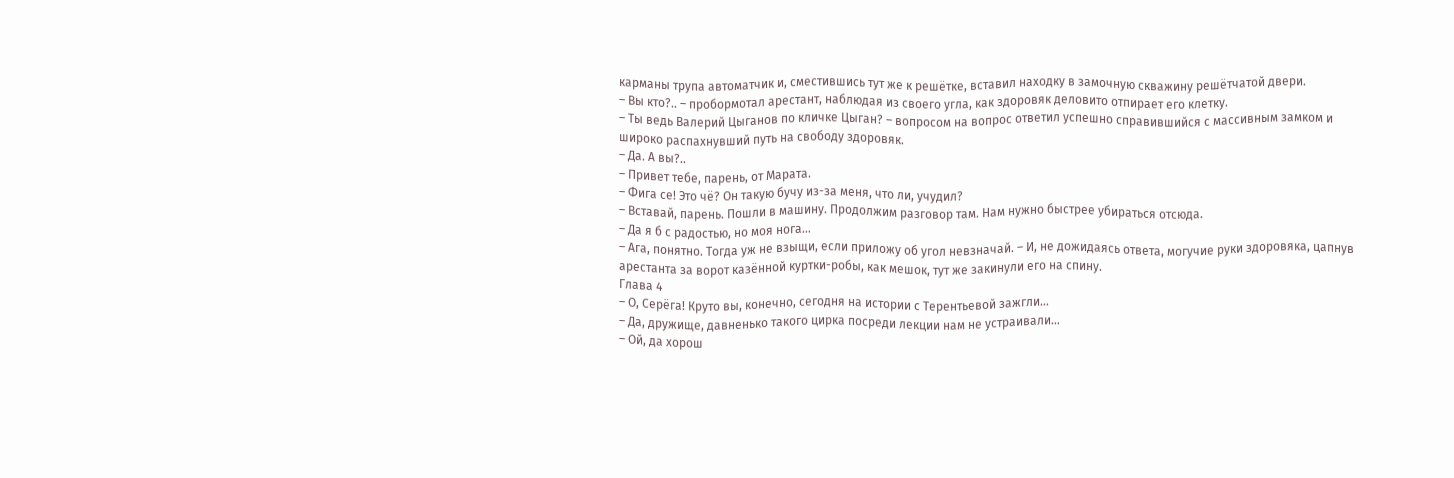карманы трупа автоматчик и, сместившись тут же к решётке, вставил находку в замочную скважину решётчатой двери.
– Вы кто?.. – пробормотал арестант, наблюдая из своего угла, как здоровяк деловито отпирает его клетку.
– Ты ведь Валерий Цыганов по кличке Цыган? – вопросом на вопрос ответил успешно справившийся с массивным замком и широко распахнувший путь на свободу здоровяк.
– Да. А вы?..
– Привет тебе, парень, от Марата.
– Фига се! Это чё? Он такую бучу из-за меня, что ли, учудил?
– Вставай, парень. Пошли в машину. Продолжим разговор там. Нам нужно быстрее убираться отсюда.
– Да я б с радостью, но моя нога…
– Ага, понятно. Тогда уж не взыщи, если приложу об угол невзначай. – И, не дожидаясь ответа, могучие руки здоровяка, цапнув арестанта за ворот казённой куртки-робы, как мешок, тут же закинули его на спину.
Глава 4
– О, Серёга! Круто вы, конечно, сегодня на истории с Терентьевой зажгли…
– Да, дружище, давненько такого цирка посреди лекции нам не устраивали…
– Ой, да хорош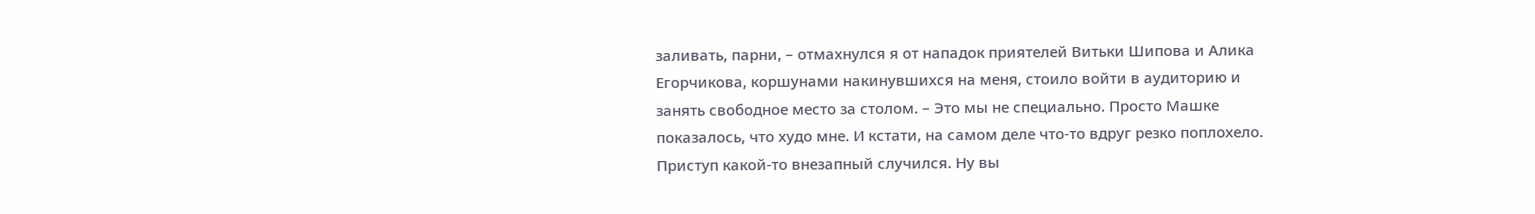заливать, парни, – отмахнулся я от нападок приятелей Витьки Шипова и Алика Егорчикова, коршунами накинувшихся на меня, стоило войти в аудиторию и занять свободное место за столом. – Это мы не специально. Просто Машке показалось, что худо мне. И кстати, на самом деле что-то вдруг резко поплохело. Приступ какой-то внезапный случился. Ну вы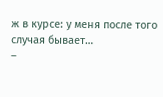ж в курсе: у меня после того случая бывает…
–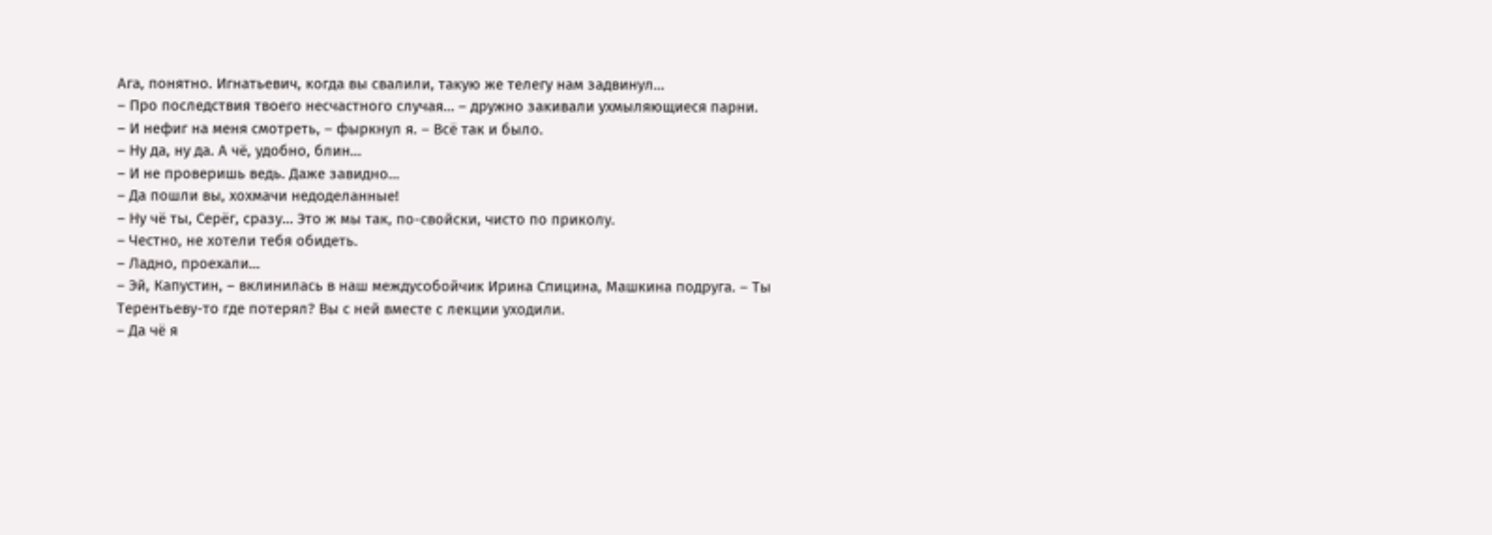Ага, понятно. Игнатьевич, когда вы свалили, такую же телегу нам задвинул…
– Про последствия твоего несчастного случая… – дружно закивали ухмыляющиеся парни.
– И нефиг на меня смотреть, – фыркнул я. – Всё так и было.
– Ну да, ну да. А чё, удобно, блин…
– И не проверишь ведь. Даже завидно…
– Да пошли вы, хохмачи недоделанные!
– Ну чё ты, Серёг, сразу… Это ж мы так, по-свойски, чисто по приколу.
– Честно, не хотели тебя обидеть.
– Ладно, проехали…
– Эй, Капустин, – вклинилась в наш междусобойчик Ирина Спицина, Машкина подруга. – Ты Терентьеву-то где потерял? Вы с ней вместе с лекции уходили.
– Да чё я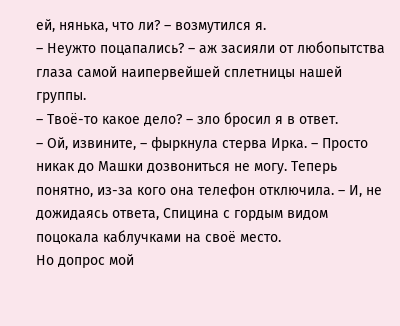ей, нянька, что ли? – возмутился я.
– Неужто поцапались? – аж засияли от любопытства глаза самой наипервейшей сплетницы нашей группы.
– Твоё-то какое дело? – зло бросил я в ответ.
– Ой, извините, – фыркнула стерва Ирка. – Просто никак до Машки дозвониться не могу. Теперь понятно, из-за кого она телефон отключила. – И, не дожидаясь ответа, Спицина с гордым видом поцокала каблучками на своё место.
Но допрос мой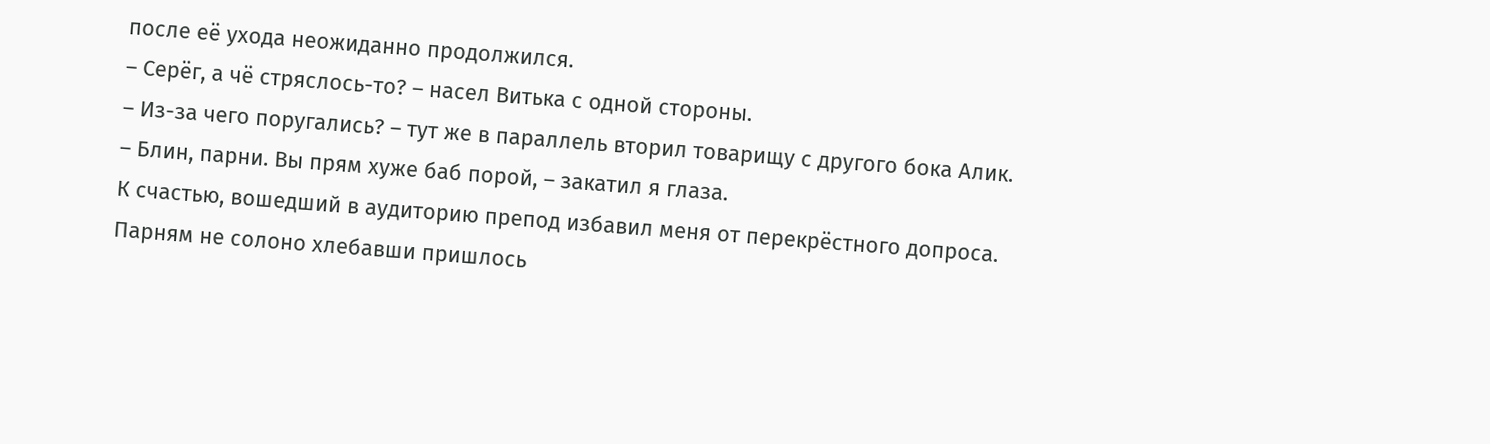после её ухода неожиданно продолжился.
– Серёг, а чё стряслось-то? – насел Витька с одной стороны.
– Из-за чего поругались? – тут же в параллель вторил товарищу с другого бока Алик.
– Блин, парни. Вы прям хуже баб порой, – закатил я глаза.
К счастью, вошедший в аудиторию препод избавил меня от перекрёстного допроса.
Парням не солоно хлебавши пришлось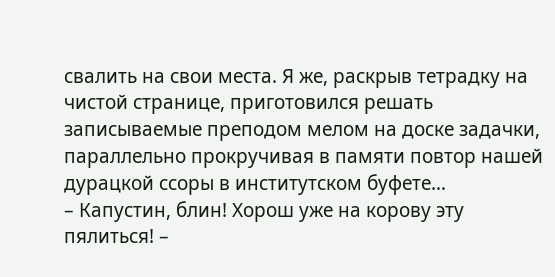свалить на свои места. Я же, раскрыв тетрадку на чистой странице, приготовился решать записываемые преподом мелом на доске задачки, параллельно прокручивая в памяти повтор нашей дурацкой ссоры в институтском буфете…
– Капустин, блин! Хорош уже на корову эту пялиться! –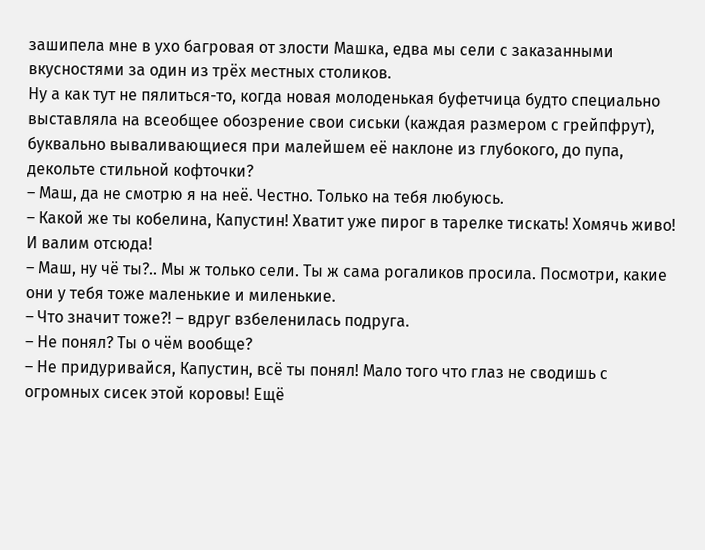зашипела мне в ухо багровая от злости Машка, едва мы сели с заказанными вкусностями за один из трёх местных столиков.
Ну а как тут не пялиться-то, когда новая молоденькая буфетчица будто специально выставляла на всеобщее обозрение свои сиськи (каждая размером с грейпфрут), буквально вываливающиеся при малейшем её наклоне из глубокого, до пупа, декольте стильной кофточки?
– Маш, да не смотрю я на неё. Честно. Только на тебя любуюсь.
– Какой же ты кобелина, Капустин! Хватит уже пирог в тарелке тискать! Хомячь живо! И валим отсюда!
– Маш, ну чё ты?.. Мы ж только сели. Ты ж сама рогаликов просила. Посмотри, какие они у тебя тоже маленькие и миленькие.
– Что значит тоже?! – вдруг взбеленилась подруга.
– Не понял? Ты о чём вообще?
– Не придуривайся, Капустин, всё ты понял! Мало того что глаз не сводишь с огромных сисек этой коровы! Ещё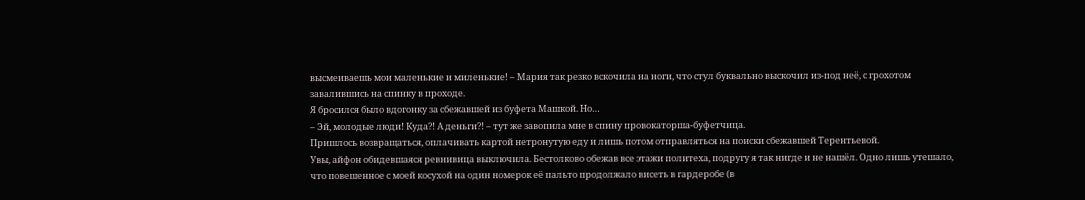высмеиваешь мои маленькие и миленькие! – Мария так резко вскочила на ноги, что стул буквально выскочил из-под неё, с грохотом завалившись на спинку в проходе.
Я бросился было вдогонку за сбежавшей из буфета Машкой. Но…
– Эй, молодые люди! Куда?! А деньги?! – тут же завопила мне в спину провокаторша-буфетчица.
Пришлось возвращаться, оплачивать картой нетронутую еду и лишь потом отправляться на поиски сбежавшей Терентьевой.
Увы, айфон обидевшаяся ревнивица выключила. Бестолково обежав все этажи политеха, подругу я так нигде и не нашёл. Одно лишь утешало, что повешенное с моей косухой на один номерок её пальто продолжало висеть в гардеробе (в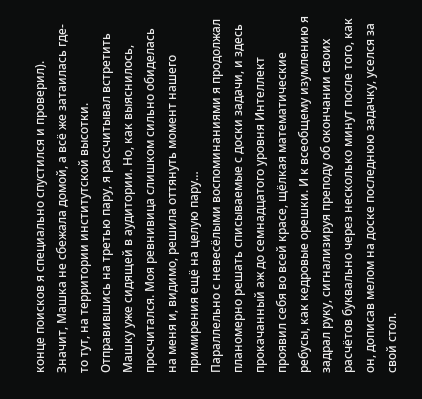конце поисков я специально спустился и проверил). Значит, Машка не сбежала домой, а всё же затаилась где-то тут, на территории институтской высотки.
Отправившись на третью пару, я рассчитывал встретить Машку уже сидящей в аудитории. Но, как выяснилось, просчитался. Моя ревнивица слишком сильно обиделась на меня и, видимо, решила оттянуть момент нашего примирения ещё на целую пару…
Параллельно с невесёлыми воспоминаниями я продолжал планомерно решать списываемые с доски задачи, и здесь прокачанный аж до семнадцатого уровня Интеллект проявил себя во всей красе, щёлкая математические ребусы, как кедровые орешки. И к всеобщему изумлению я задрал руку, сигнализируя преподу об окончании своих расчётов буквально через несколько минут после того, как он, дописав мелом на доске последнюю задачку, уселся за свой стол.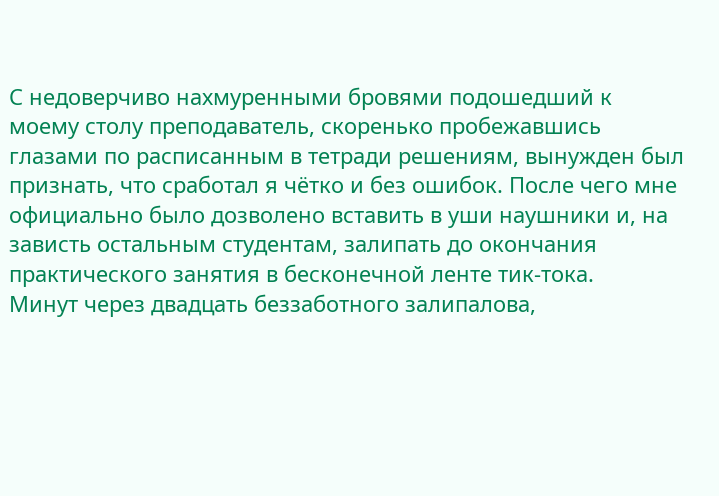С недоверчиво нахмуренными бровями подошедший к моему столу преподаватель, скоренько пробежавшись глазами по расписанным в тетради решениям, вынужден был признать, что сработал я чётко и без ошибок. После чего мне официально было дозволено вставить в уши наушники и, на зависть остальным студентам, залипать до окончания практического занятия в бесконечной ленте тик-тока.
Минут через двадцать беззаботного залипалова,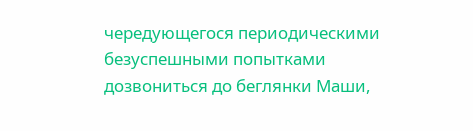чередующегося периодическими безуспешными попытками дозвониться до беглянки Маши,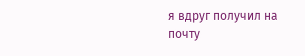я вдруг получил на почту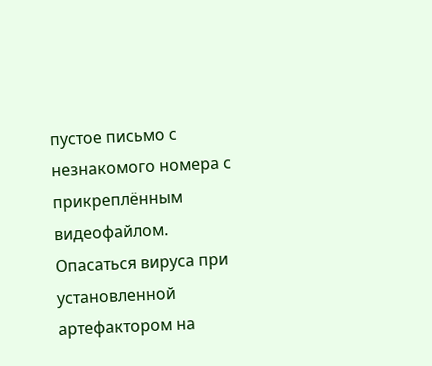пустое письмо с незнакомого номера с прикреплённым видеофайлом. Опасаться вируса при установленной артефактором на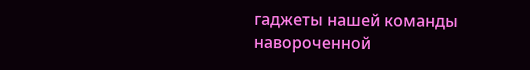гаджеты нашей команды навороченной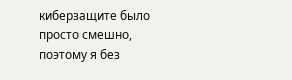киберзащите было просто смешно, поэтому я без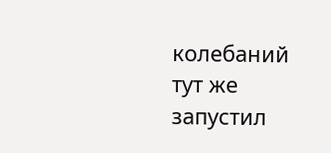колебаний тут же запустил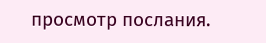просмотр послания.